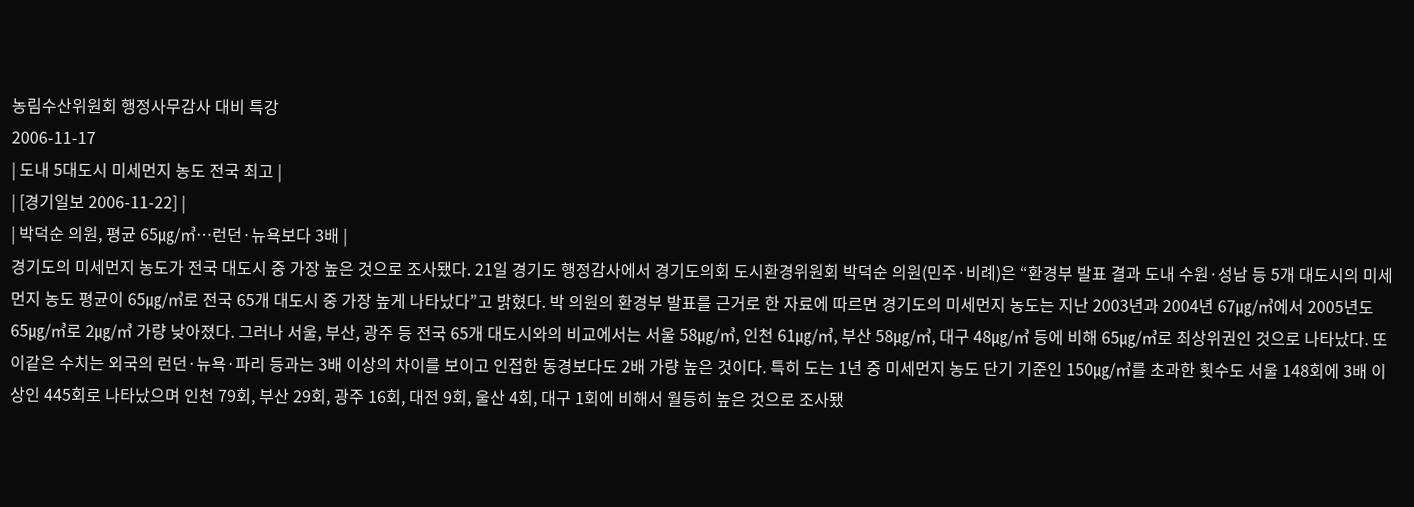농림수산위원회 행정사무감사 대비 특강
2006-11-17
| 도내 5대도시 미세먼지 농도 전국 최고 |
| [경기일보 2006-11-22] |
| 박덕순 의원, 평균 65㎍/㎥…런던·뉴욕보다 3배 |
경기도의 미세먼지 농도가 전국 대도시 중 가장 높은 것으로 조사됐다. 21일 경기도 행정감사에서 경기도의회 도시환경위원회 박덕순 의원(민주·비례)은 “환경부 발표 결과 도내 수원·성남 등 5개 대도시의 미세먼지 농도 평균이 65㎍/㎥로 전국 65개 대도시 중 가장 높게 나타났다”고 밝혔다. 박 의원의 환경부 발표를 근거로 한 자료에 따르면 경기도의 미세먼지 농도는 지난 2003년과 2004년 67㎍/㎥에서 2005년도 65㎍/㎥로 2㎍/㎥ 가량 낮아졌다. 그러나 서울, 부산, 광주 등 전국 65개 대도시와의 비교에서는 서울 58㎍/㎥, 인천 61㎍/㎥, 부산 58㎍/㎥, 대구 48㎍/㎥ 등에 비해 65㎍/㎥로 최상위권인 것으로 나타났다. 또 이같은 수치는 외국의 런던·뉴욕·파리 등과는 3배 이상의 차이를 보이고 인접한 동경보다도 2배 가량 높은 것이다. 특히 도는 1년 중 미세먼지 농도 단기 기준인 150㎍/㎥를 초과한 횟수도 서울 148회에 3배 이상인 445회로 나타났으며 인천 79회, 부산 29회, 광주 16회, 대전 9회, 울산 4회, 대구 1회에 비해서 월등히 높은 것으로 조사됐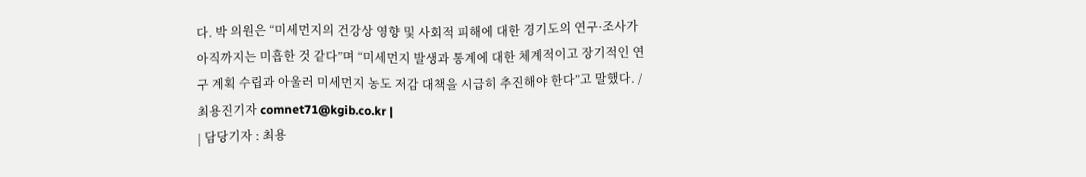다. 박 의원은 “미세먼지의 건강상 영향 및 사회적 피해에 대한 경기도의 연구·조사가 아직까지는 미흡한 것 같다”며 “미세먼지 발생과 통계에 대한 체계적이고 장기적인 연구 계획 수립과 아울러 미세먼지 농도 저감 대책을 시급히 추진해야 한다”고 말했다. /최용진기자 comnet71@kgib.co.kr |
| 담당기자 : 최용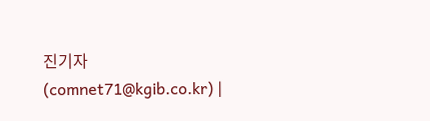진기자 (comnet71@kgib.co.kr) |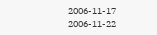2006-11-17
2006-11-22